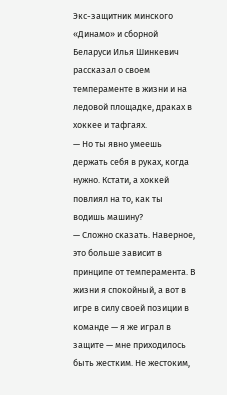Экс-защитник минского «Динамо» и сборной Беларуси Илья Шинкевич рассказал о своем темпераменте в жизни и на ледовой площадке, драках в хоккее и тафгаях.
— Но ты явно умеешь держать себя в руках, когда нужно. Кстати, а хоккей повлиял на то, как ты водишь машину?
— Сложно сказать. Наверное, это больше зависит в принципе от темперамента. В жизни я спокойный, а вот в игре в силу своей позиции в команде — я же играл в защите — мне приходилось быть жестким. Не жестоким,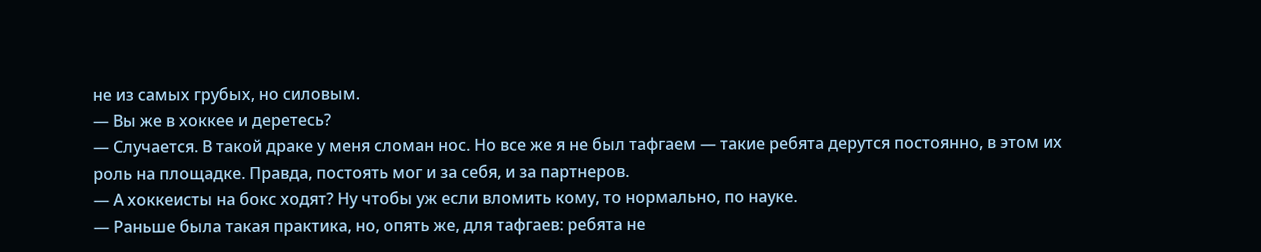не из самых грубых, но силовым.
— Вы же в хоккее и деретесь?
— Случается. В такой драке у меня сломан нос. Но все же я не был тафгаем — такие ребята дерутся постоянно, в этом их роль на площадке. Правда, постоять мог и за себя, и за партнеров.
— А хоккеисты на бокс ходят? Ну чтобы уж если вломить кому, то нормально, по науке.
— Раньше была такая практика, но, опять же, для тафгаев: ребята не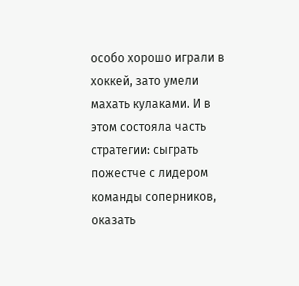особо хорошо играли в хоккей, зато умели махать кулаками. И в этом состояла часть стратегии: сыграть пожестче с лидером команды соперников, оказать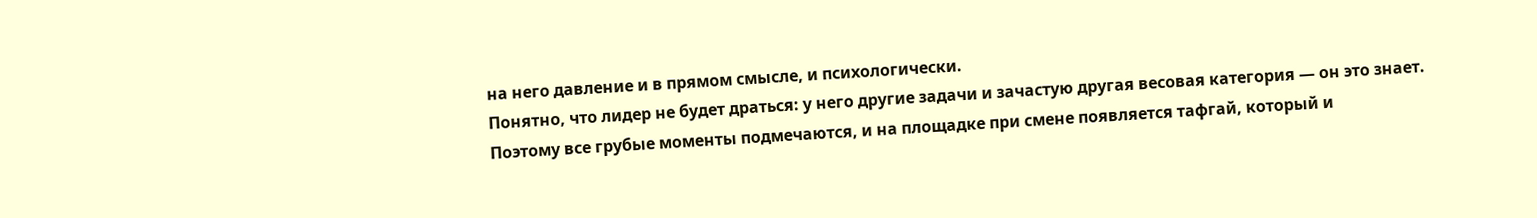на него давление и в прямом смысле, и психологически.
Понятно, что лидер не будет драться: у него другие задачи и зачастую другая весовая категория — он это знает. Поэтому все грубые моменты подмечаются, и на площадке при смене появляется тафгай, который и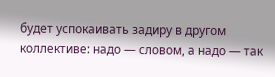будет успокаивать задиру в другом коллективе: надо — словом, а надо — так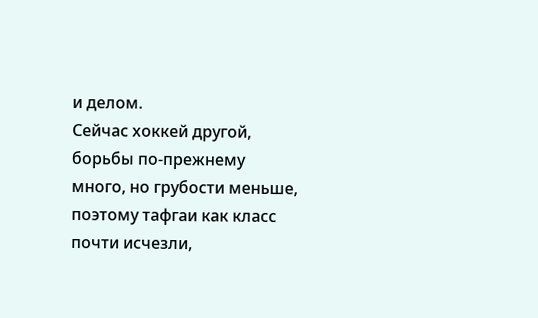и делом.
Сейчас хоккей другой, борьбы по-прежнему много, но грубости меньше, поэтому тафгаи как класс почти исчезли,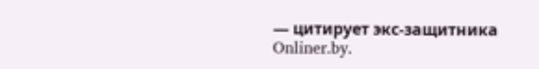— цитирует экс-защитника Onliner.by.